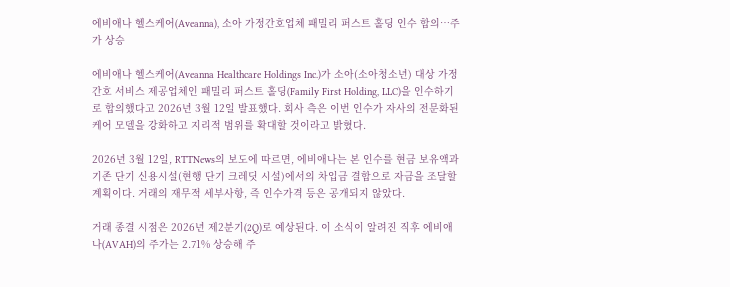에비애나 헬스케어(Aveanna), 소아 가정간호업체 패밀리 퍼스트 홀딩 인수 합의…주가 상승

에비애나 헬스케어(Aveanna Healthcare Holdings Inc.)가 소아(소아청소년) 대상 가정간호 서비스 제공업체인 패밀리 퍼스트 홀딩(Family First Holding, LLC)을 인수하기로 합의했다고 2026년 3월 12일 발표했다. 회사 측은 이번 인수가 자사의 전문화된 케어 모델을 강화하고 지리적 범위를 확대할 것이라고 밝혔다.

2026년 3월 12일, RTTNews의 보도에 따르면, 에비애나는 본 인수를 현금 보유액과 기존 단기 신용시설(현행 단기 크레딧 시설)에서의 차입금 결합으로 자금을 조달할 계획이다. 거래의 재무적 세부사항, 즉 인수가격 등은 공개되지 않았다.

거래 종결 시점은 2026년 제2분기(2Q)로 예상된다. 이 소식이 알려진 직후 에비애나(AVAH)의 주가는 2.71% 상승해 주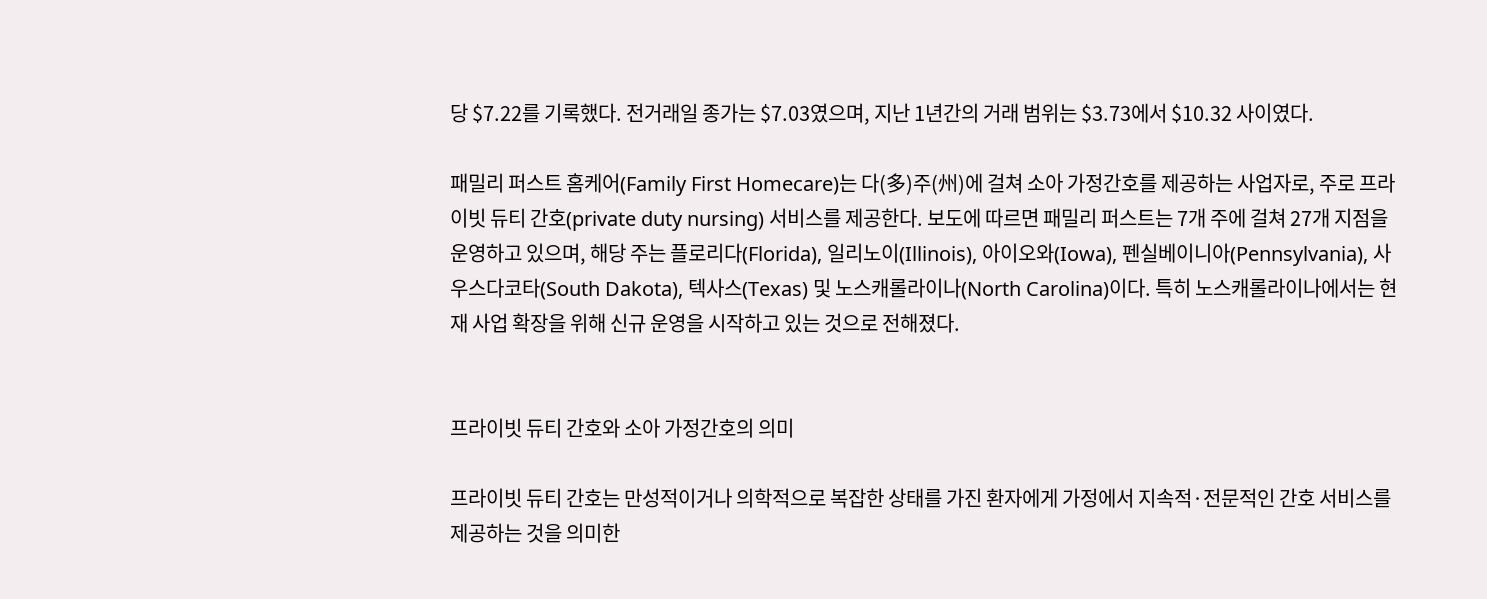당 $7.22를 기록했다. 전거래일 종가는 $7.03였으며, 지난 1년간의 거래 범위는 $3.73에서 $10.32 사이였다.

패밀리 퍼스트 홈케어(Family First Homecare)는 다(多)주(州)에 걸쳐 소아 가정간호를 제공하는 사업자로, 주로 프라이빗 듀티 간호(private duty nursing) 서비스를 제공한다. 보도에 따르면 패밀리 퍼스트는 7개 주에 걸쳐 27개 지점을 운영하고 있으며, 해당 주는 플로리다(Florida), 일리노이(Illinois), 아이오와(Iowa), 펜실베이니아(Pennsylvania), 사우스다코타(South Dakota), 텍사스(Texas) 및 노스캐롤라이나(North Carolina)이다. 특히 노스캐롤라이나에서는 현재 사업 확장을 위해 신규 운영을 시작하고 있는 것으로 전해졌다.


프라이빗 듀티 간호와 소아 가정간호의 의미

프라이빗 듀티 간호는 만성적이거나 의학적으로 복잡한 상태를 가진 환자에게 가정에서 지속적·전문적인 간호 서비스를 제공하는 것을 의미한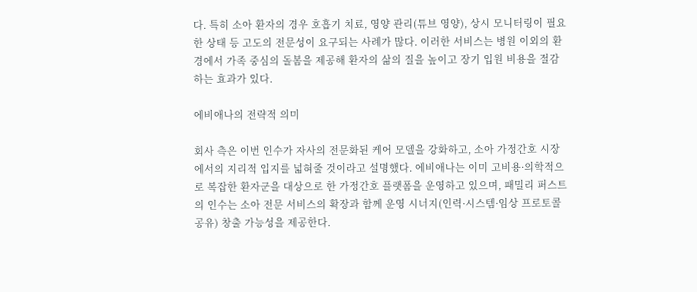다. 특히 소아 환자의 경우 호흡기 치료, 영양 관리(튜브 영양), 상시 모니터링이 필요한 상태 등 고도의 전문성이 요구되는 사례가 많다. 이러한 서비스는 병원 이외의 환경에서 가족 중심의 돌봄을 제공해 환자의 삶의 질을 높이고 장기 입원 비용을 절감하는 효과가 있다.

에비애나의 전략적 의미

회사 측은 이번 인수가 자사의 전문화된 케어 모델을 강화하고, 소아 가정간호 시장에서의 지리적 입지를 넓혀줄 것이라고 설명했다. 에비애나는 이미 고비용·의학적으로 복잡한 환자군을 대상으로 한 가정간호 플랫폼을 운영하고 있으며, 패밀리 퍼스트의 인수는 소아 전문 서비스의 확장과 함께 운영 시너지(인력·시스템·임상 프로토콜 공유) 창출 가능성을 제공한다.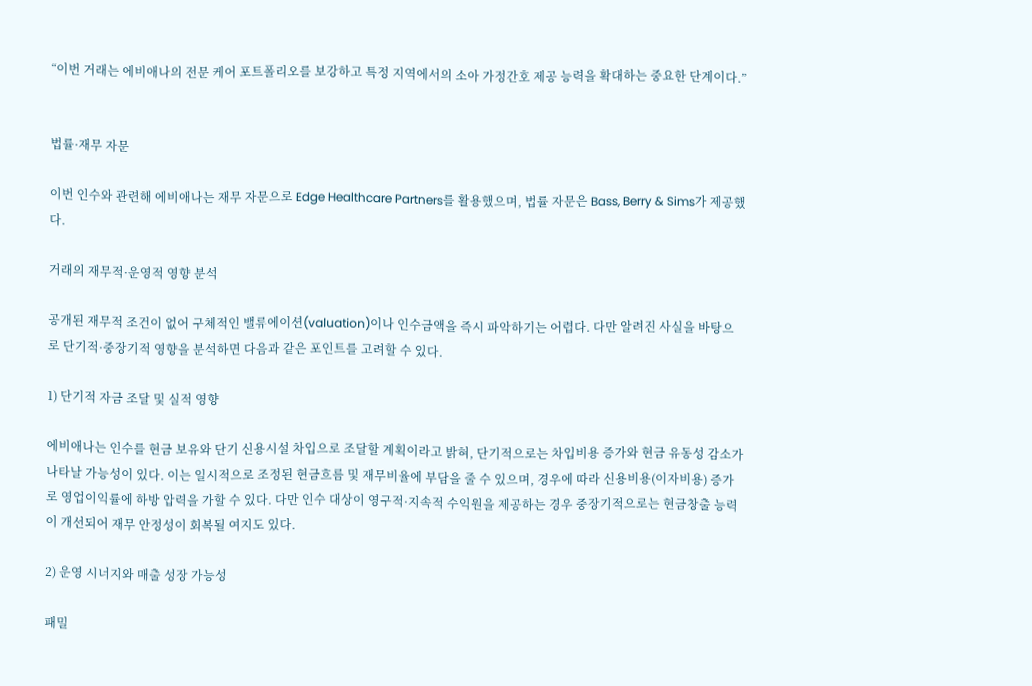“이번 거래는 에비애나의 전문 케어 포트폴리오를 보강하고 특정 지역에서의 소아 가정간호 제공 능력을 확대하는 중요한 단계이다.”


법률·재무 자문

이번 인수와 관련해 에비애나는 재무 자문으로 Edge Healthcare Partners를 활용했으며, 법률 자문은 Bass, Berry & Sims가 제공했다.

거래의 재무적·운영적 영향 분석

공개된 재무적 조건이 없어 구체적인 밸류에이션(valuation)이나 인수금액을 즉시 파악하기는 어렵다. 다만 알려진 사실을 바탕으로 단기적·중장기적 영향을 분석하면 다음과 같은 포인트를 고려할 수 있다.

1) 단기적 자금 조달 및 실적 영향

에비애나는 인수를 현금 보유와 단기 신용시설 차입으로 조달할 계획이라고 밝혀, 단기적으로는 차입비용 증가와 현금 유동성 감소가 나타날 가능성이 있다. 이는 일시적으로 조정된 현금흐름 및 재무비율에 부담을 줄 수 있으며, 경우에 따라 신용비용(이자비용) 증가로 영업이익률에 하방 압력을 가할 수 있다. 다만 인수 대상이 영구적·지속적 수익원을 제공하는 경우 중장기적으로는 현금창출 능력이 개선되어 재무 안정성이 회복될 여지도 있다.

2) 운영 시너지와 매출 성장 가능성

패밀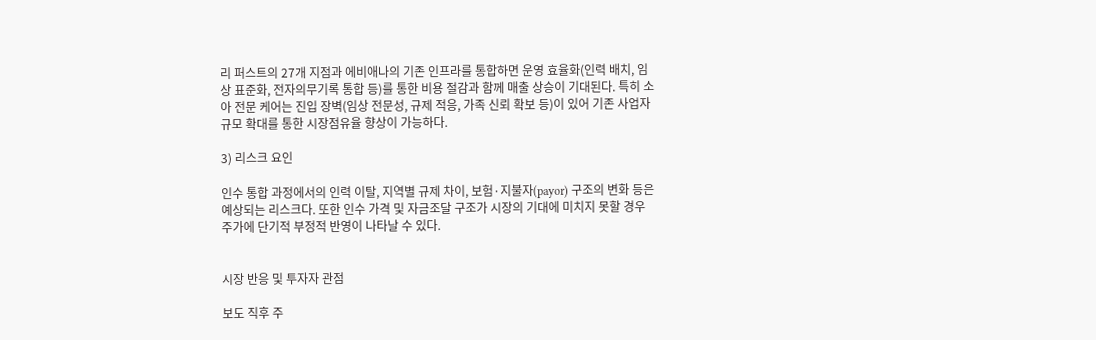리 퍼스트의 27개 지점과 에비애나의 기존 인프라를 통합하면 운영 효율화(인력 배치, 임상 표준화, 전자의무기록 통합 등)를 통한 비용 절감과 함께 매출 상승이 기대된다. 특히 소아 전문 케어는 진입 장벽(임상 전문성, 규제 적응, 가족 신뢰 확보 등)이 있어 기존 사업자 규모 확대를 통한 시장점유율 향상이 가능하다.

3) 리스크 요인

인수 통합 과정에서의 인력 이탈, 지역별 규제 차이, 보험·지불자(payor) 구조의 변화 등은 예상되는 리스크다. 또한 인수 가격 및 자금조달 구조가 시장의 기대에 미치지 못할 경우 주가에 단기적 부정적 반영이 나타날 수 있다.


시장 반응 및 투자자 관점

보도 직후 주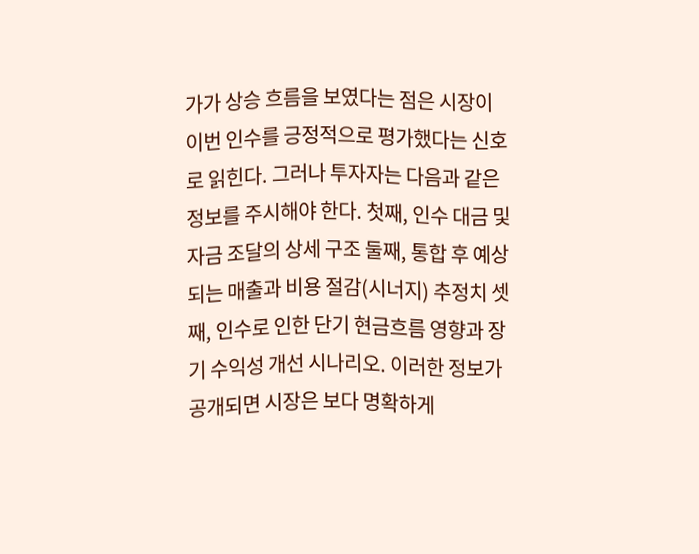가가 상승 흐름을 보였다는 점은 시장이 이번 인수를 긍정적으로 평가했다는 신호로 읽힌다. 그러나 투자자는 다음과 같은 정보를 주시해야 한다. 첫째, 인수 대금 및 자금 조달의 상세 구조 둘째, 통합 후 예상되는 매출과 비용 절감(시너지) 추정치 셋째, 인수로 인한 단기 현금흐름 영향과 장기 수익성 개선 시나리오. 이러한 정보가 공개되면 시장은 보다 명확하게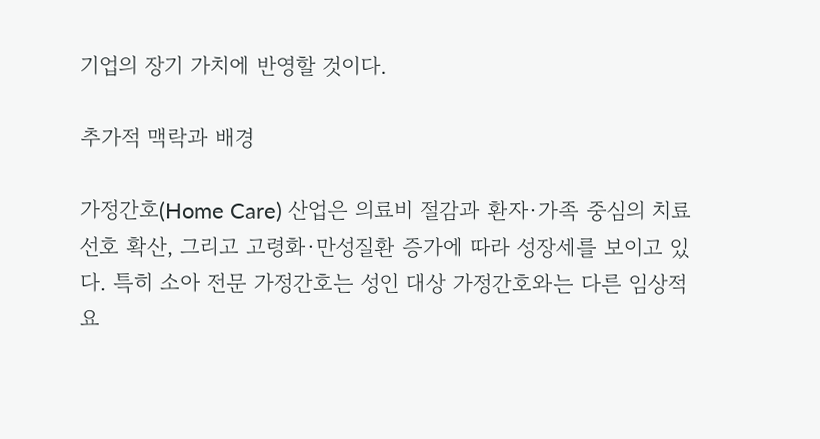기업의 장기 가치에 반영할 것이다.

추가적 맥락과 배경

가정간호(Home Care) 산업은 의료비 절감과 환자·가족 중심의 치료 선호 확산, 그리고 고령화·만성질환 증가에 따라 성장세를 보이고 있다. 특히 소아 전문 가정간호는 성인 대상 가정간호와는 다른 임상적 요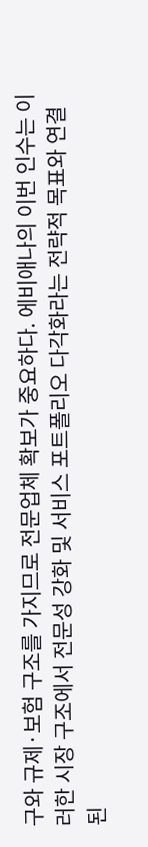구와 규제·보험 구조를 가지므로 전문업체 확보가 중요하다. 에비애나의 이번 인수는 이러한 시장 구조에서 전문성 강화 및 서비스 포트폴리오 다각화라는 전략적 목표와 연결된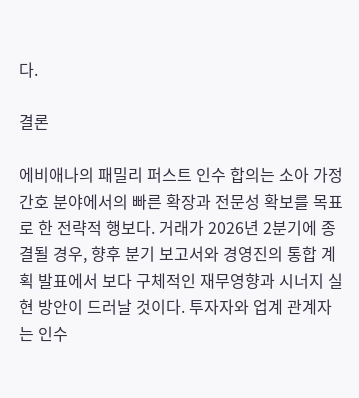다.

결론

에비애나의 패밀리 퍼스트 인수 합의는 소아 가정간호 분야에서의 빠른 확장과 전문성 확보를 목표로 한 전략적 행보다. 거래가 2026년 2분기에 종결될 경우, 향후 분기 보고서와 경영진의 통합 계획 발표에서 보다 구체적인 재무영향과 시너지 실현 방안이 드러날 것이다. 투자자와 업계 관계자는 인수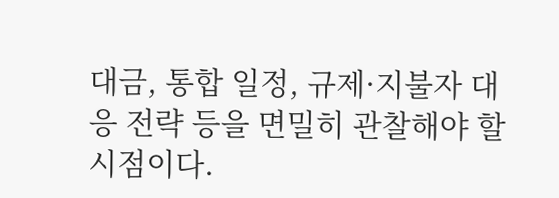대금, 통합 일정, 규제·지불자 대응 전략 등을 면밀히 관찰해야 할 시점이다.